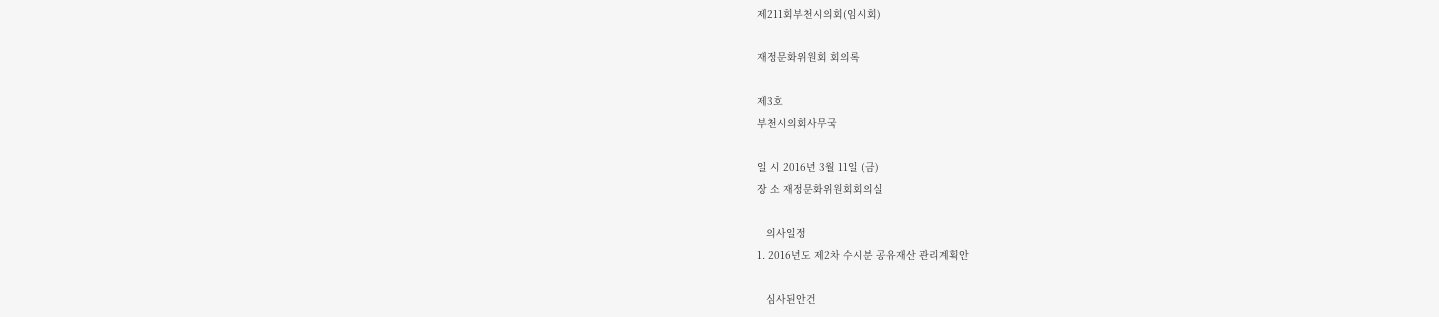제211회부천시의회(임시회)

재정문화위원회 회의록

제3호
부천시의회사무국

일 시 2016년 3월 11일 (금)
장 소 재정문화위원회회의실

   의사일정
1. 2016년도 제2차 수시분 공유재산 관리계획안

   심사된안건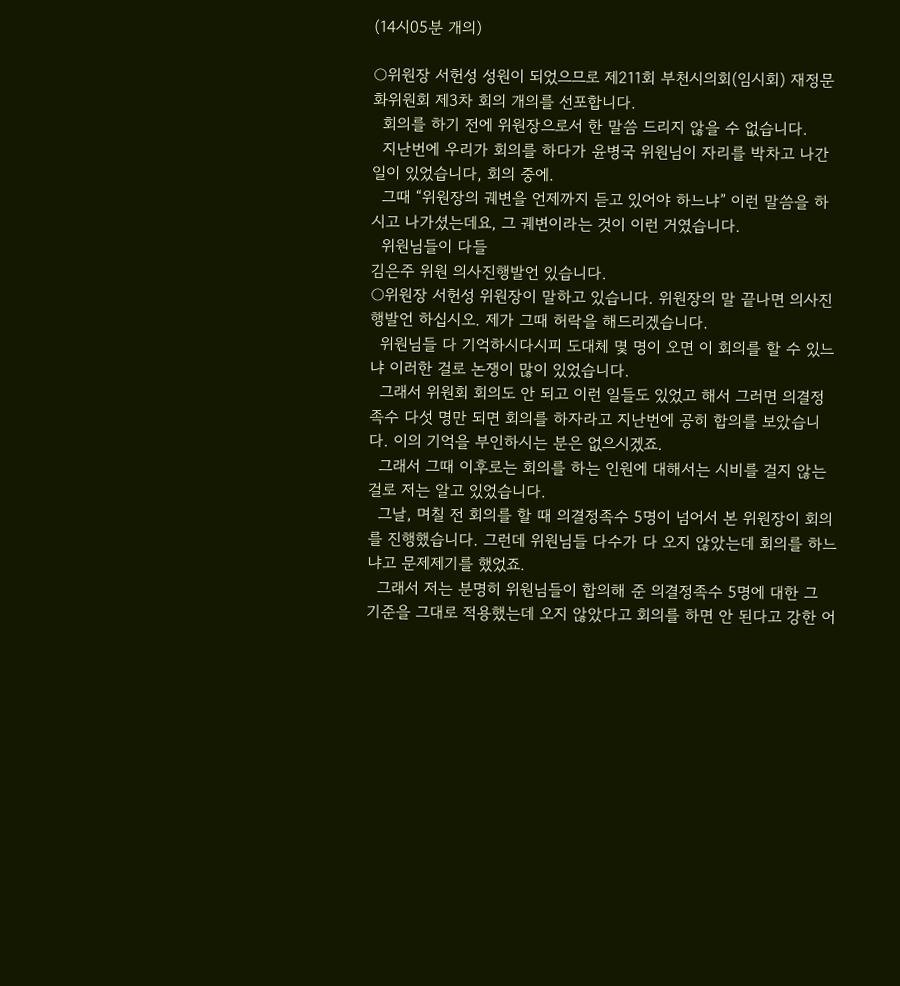(14시05분 개의)

○위원장 서헌성 성원이 되었으므로 제211회 부천시의회(임시회) 재정문화위원회 제3차 회의 개의를 선포합니다.
  회의를 하기 전에 위원장으로서 한 말씀 드리지 않을 수 없습니다.
  지난번에 우리가 회의를 하다가 윤병국 위원님이 자리를 박차고 나간 일이 있었습니다, 회의 중에.
  그때 “위원장의 궤변을 언제까지 듣고 있어야 하느냐” 이런 말씀을 하시고 나가셨는데요, 그 궤변이라는 것이 이런 거였습니다.
  위원님들이 다들
김은주 위원 의사진행발언 있습니다.
○위원장 서헌성 위원장이 말하고 있습니다. 위원장의 말 끝나면 의사진행발언 하십시오. 제가 그때 허락을 해드리겠습니다.
  위원님들 다 기억하시다시피 도대체 몇 명이 오면 이 회의를 할 수 있느냐 이러한 걸로 논쟁이 많이 있었습니다.
  그래서 위원회 회의도 안 되고 이런 일들도 있었고 해서 그러면 의결정족수 다섯 명만 되면 회의를 하자라고 지난번에 공히 합의를 보았습니다. 이의 기억을 부인하시는 분은 없으시겠죠.
  그래서 그때 이후로는 회의를 하는 인원에 대해서는 시비를 걸지 않는 걸로 저는 알고 있었습니다.
  그날, 며칠 전 회의를 할 때 의결정족수 5명이 넘어서 본 위원장이 회의를 진행했습니다. 그런데 위원님들 다수가 다 오지 않았는데 회의를 하느냐고 문제제기를 했었죠.
  그래서 저는 분명히 위원님들이 합의해 준 의결정족수 5명에 대한 그 기준을 그대로 적용했는데 오지 않았다고 회의를 하면 안 된다고 강한 어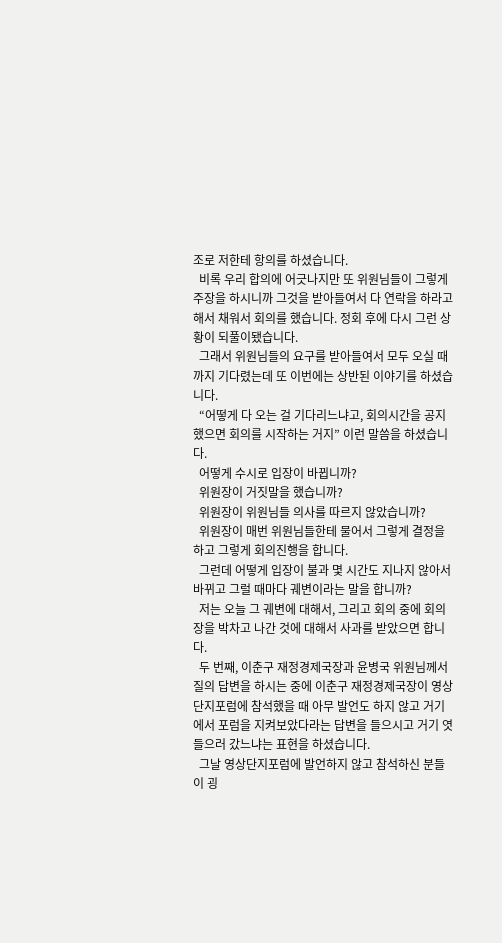조로 저한테 항의를 하셨습니다.
  비록 우리 합의에 어긋나지만 또 위원님들이 그렇게 주장을 하시니까 그것을 받아들여서 다 연락을 하라고 해서 채워서 회의를 했습니다. 정회 후에 다시 그런 상황이 되풀이됐습니다.
  그래서 위원님들의 요구를 받아들여서 모두 오실 때까지 기다렸는데 또 이번에는 상반된 이야기를 하셨습니다.
  “어떻게 다 오는 걸 기다리느냐고, 회의시간을 공지했으면 회의를 시작하는 거지” 이런 말씀을 하셨습니다.
  어떻게 수시로 입장이 바뀝니까?
  위원장이 거짓말을 했습니까?
  위원장이 위원님들 의사를 따르지 않았습니까?
  위원장이 매번 위원님들한테 물어서 그렇게 결정을 하고 그렇게 회의진행을 합니다.
  그런데 어떻게 입장이 불과 몇 시간도 지나지 않아서 바뀌고 그럴 때마다 궤변이라는 말을 합니까?
  저는 오늘 그 궤변에 대해서, 그리고 회의 중에 회의장을 박차고 나간 것에 대해서 사과를 받았으면 합니다.
  두 번째, 이춘구 재정경제국장과 윤병국 위원님께서 질의 답변을 하시는 중에 이춘구 재정경제국장이 영상단지포럼에 참석했을 때 아무 발언도 하지 않고 거기에서 포럼을 지켜보았다라는 답변을 들으시고 거기 엿들으러 갔느냐는 표현을 하셨습니다.
  그날 영상단지포럼에 발언하지 않고 참석하신 분들이 굉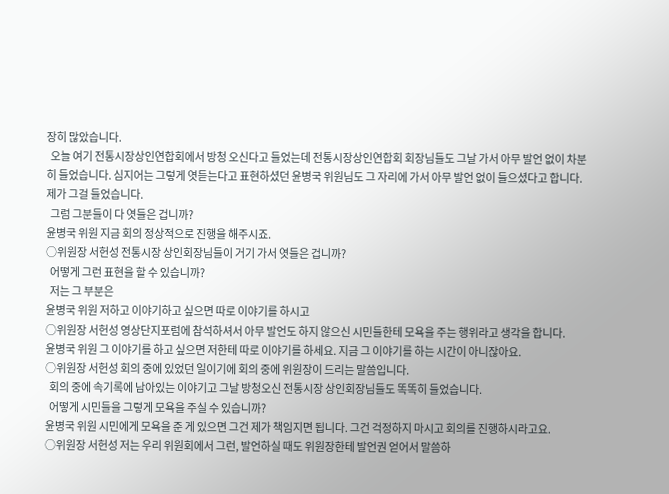장히 많았습니다.
  오늘 여기 전통시장상인연합회에서 방청 오신다고 들었는데 전통시장상인연합회 회장님들도 그날 가서 아무 발언 없이 차분히 들었습니다. 심지어는 그렇게 엿듣는다고 표현하셨던 윤병국 위원님도 그 자리에 가서 아무 발언 없이 들으셨다고 합니다. 제가 그걸 들었습니다.
  그럼 그분들이 다 엿들은 겁니까?
윤병국 위원 지금 회의 정상적으로 진행을 해주시죠.
○위원장 서헌성 전통시장 상인회장님들이 거기 가서 엿들은 겁니까?
  어떻게 그런 표현을 할 수 있습니까?
  저는 그 부분은
윤병국 위원 저하고 이야기하고 싶으면 따로 이야기를 하시고
○위원장 서헌성 영상단지포럼에 참석하셔서 아무 발언도 하지 않으신 시민들한테 모욕을 주는 행위라고 생각을 합니다.
윤병국 위원 그 이야기를 하고 싶으면 저한테 따로 이야기를 하세요. 지금 그 이야기를 하는 시간이 아니잖아요.
○위원장 서헌성 회의 중에 있었던 일이기에 회의 중에 위원장이 드리는 말씀입니다.
  회의 중에 속기록에 남아있는 이야기고 그날 방청오신 전통시장 상인회장님들도 똑똑히 들었습니다.
  어떻게 시민들을 그렇게 모욕을 주실 수 있습니까?
윤병국 위원 시민에게 모욕을 준 게 있으면 그건 제가 책임지면 됩니다. 그건 걱정하지 마시고 회의를 진행하시라고요.
○위원장 서헌성 저는 우리 위원회에서 그런, 발언하실 때도 위원장한테 발언권 얻어서 말씀하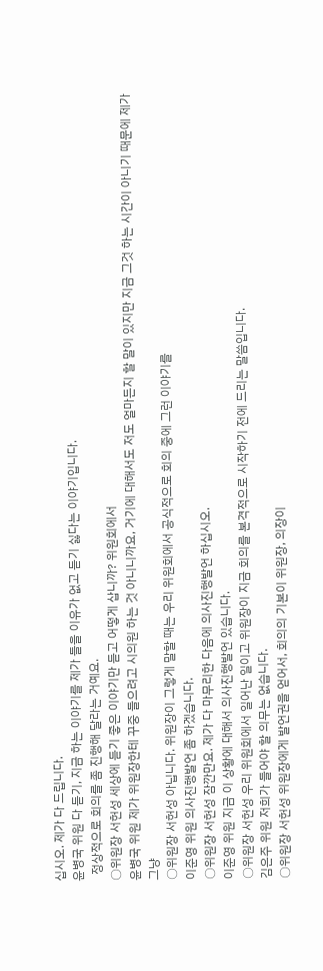십시오. 제가 다 드립니다.
윤병국 위원 다 듣기, 지금 하는 이야기를 제가 들을 이유가 없고 듣기 싫다는 이야기입니다.
  정상적으로 회의를 좀 진행해 달라는 거예요.
○위원장 서헌성 세상에 듣기 좋은 이야기만 듣고 어떻게 삽니까? 위원회에서
윤병국 위원 제가 위원장한테 꾸중 들으려고 시의원 하는 것 아니니까요, 거기에 대해서도 저도 얼마든지 할 말이 있지만 지금 그것 하는 시간이 아니기 때문에 제가 그냥
○위원장 서헌성 아닙니다. 위원장이 그렇게 말할 때는 우리 위원회에서 공식적으로 회의 중에 그런 이야기를
이준영 위원 의사진행발언 좀 하겠습니다.
○위원장 서헌성 잠깐만요. 제가 다 마무리한 다음에 의사진행발언 하십시오.
이준영 위원 지금 이 상황에 대해서 의사진행발언 있습니다.
○위원장 서헌성 우리 위원회에서 일어난 일이고 위원장이 지금 회의를 본격적으로 시작하기 전에 드리는 말씀입니다.
김은주 위원 저희가 들어야 할 의무는 없습니다.
○위원장 서헌성 위원장에게 발언권을 얻어서, 회의의 기본이 위원장, 의장이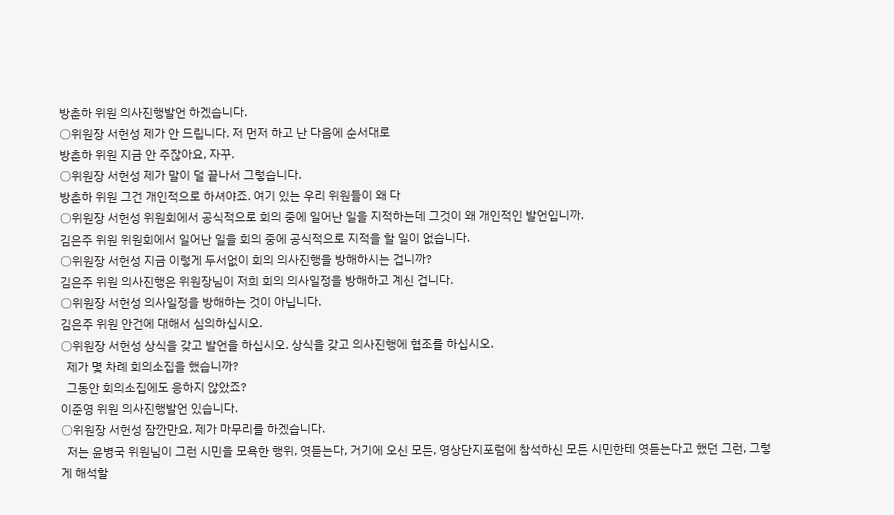방춘하 위원 의사진행발언 하겠습니다.
○위원장 서헌성 제가 안 드립니다. 저 먼저 하고 난 다음에 순서대로
방춘하 위원 지금 안 주잖아요, 자꾸.
○위원장 서헌성 제가 말이 덜 끝나서 그렇습니다.
방춘하 위원 그건 개인적으로 하셔야죠. 여기 있는 우리 위원들이 왜 다
○위원장 서헌성 위원회에서 공식적으로 회의 중에 일어난 일을 지적하는데 그것이 왜 개인적인 발언입니까.
김은주 위원 위원회에서 일어난 일을 회의 중에 공식적으로 지적을 할 일이 없습니다.
○위원장 서헌성 지금 이렇게 두서없이 회의 의사진행을 방해하시는 겁니까?
김은주 위원 의사진행은 위원장님이 저희 회의 의사일정을 방해하고 계신 겁니다.
○위원장 서헌성 의사일정을 방해하는 것이 아닙니다.
김은주 위원 안건에 대해서 심의하십시오.
○위원장 서헌성 상식을 갖고 발언을 하십시오. 상식을 갖고 의사진행에 협조를 하십시오.
  제가 몇 차례 회의소집을 했습니까?
  그동안 회의소집에도 응하지 않았죠?
이준영 위원 의사진행발언 있습니다.
○위원장 서헌성 잠깐만요. 제가 마무리를 하겠습니다.
  저는 윤병국 위원님이 그런 시민을 모욕한 행위, 엿듣는다, 거기에 오신 모든, 영상단지포럼에 참석하신 모든 시민한테 엿듣는다고 했던 그런, 그렇게 해석할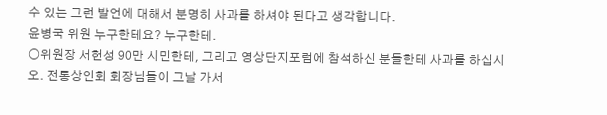수 있는 그런 발언에 대해서 분명히 사과를 하셔야 된다고 생각합니다.
윤병국 위원 누구한테요? 누구한테.
○위원장 서헌성 90만 시민한테, 그리고 영상단지포럼에 참석하신 분들한테 사과를 하십시오. 전통상인회 회장님들이 그날 가서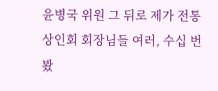윤병국 위원 그 뒤로 제가 전통상인회 회장님들 여러, 수십 번 봤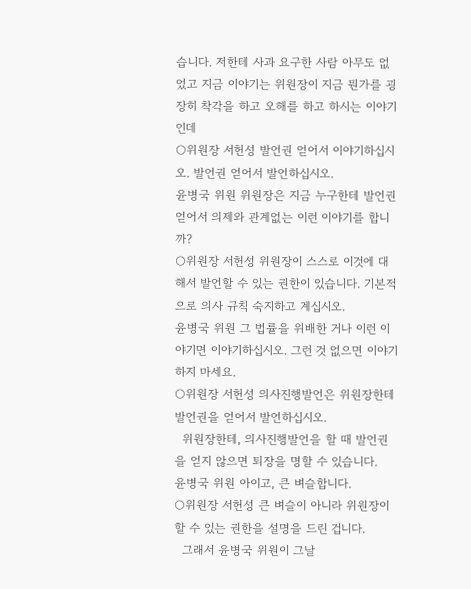습니다. 저한테 사과 요구한 사람 아무도 없었고 지금 이야기는 위원장이 지금 뭔가를 굉장히 착각을 하고 오해를 하고 하시는 이야기인데
○위원장 서헌성 발언권 얻어서 이야기하십시오. 발언권 얻어서 발언하십시오.
윤병국 위원 위원장은 지금 누구한테 발언권 얻어서 의제와 관계없는 이런 이야기를 합니까?
○위원장 서헌성 위원장이 스스로 이것에 대해서 발언할 수 있는 권한이 있습니다. 기본적으로 의사 규칙 숙지하고 계십시오.
윤병국 위원 그 법률을 위배한 거나 이런 이야기면 이야기하십시오. 그런 것 없으면 이야기하지 마세요.
○위원장 서헌성 의사진행발언은 위원장한테 발언권을 얻어서 발언하십시오.
  위원장한테, 의사진행발언을 할 때 발언권을 얻지 않으면 퇴장을 명할 수 있습니다.
윤병국 위원 아이고, 큰 벼슬합니다.
○위원장 서헌성 큰 벼슬이 아니라 위원장이 할 수 있는 권한을 설명을 드린 겁니다.
  그래서 윤병국 위원이 그날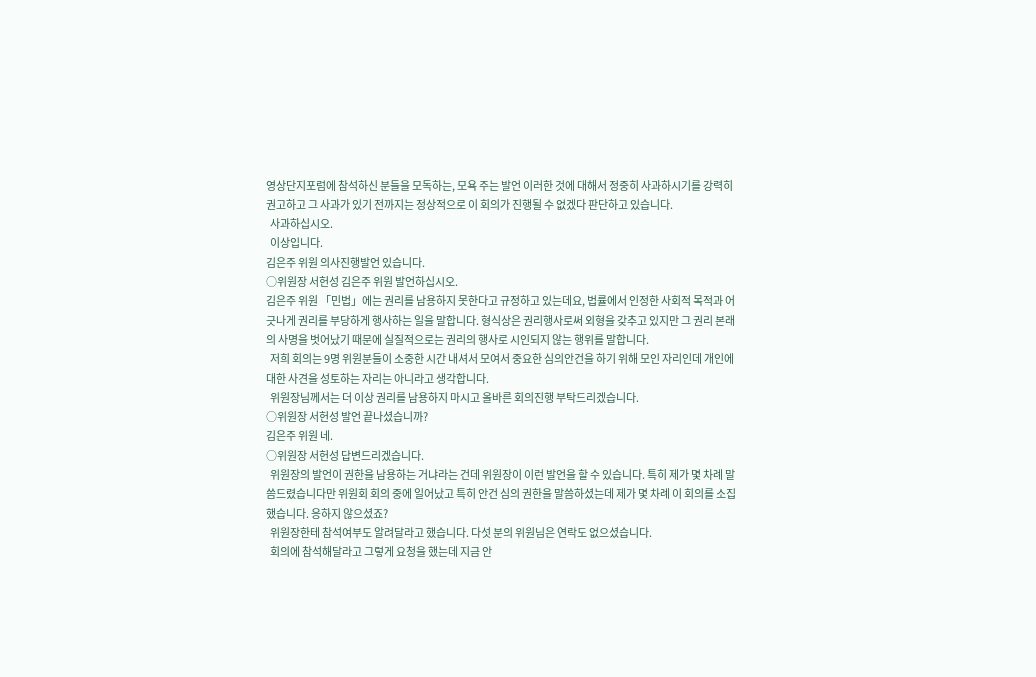영상단지포럼에 참석하신 분들을 모독하는, 모욕 주는 발언 이러한 것에 대해서 정중히 사과하시기를 강력히 권고하고 그 사과가 있기 전까지는 정상적으로 이 회의가 진행될 수 없겠다 판단하고 있습니다.
  사과하십시오.
  이상입니다.
김은주 위원 의사진행발언 있습니다.
○위원장 서헌성 김은주 위원 발언하십시오.
김은주 위원 「민법」에는 권리를 남용하지 못한다고 규정하고 있는데요, 법률에서 인정한 사회적 목적과 어긋나게 권리를 부당하게 행사하는 일을 말합니다. 형식상은 권리행사로써 외형을 갖추고 있지만 그 권리 본래의 사명을 벗어났기 때문에 실질적으로는 권리의 행사로 시인되지 않는 행위를 말합니다.
  저희 회의는 9명 위원분들이 소중한 시간 내셔서 모여서 중요한 심의안건을 하기 위해 모인 자리인데 개인에 대한 사견을 성토하는 자리는 아니라고 생각합니다.
  위원장님께서는 더 이상 권리를 남용하지 마시고 올바른 회의진행 부탁드리겠습니다.
○위원장 서헌성 발언 끝나셨습니까?
김은주 위원 네.
○위원장 서헌성 답변드리겠습니다.
  위원장의 발언이 권한을 남용하는 거냐라는 건데 위원장이 이런 발언을 할 수 있습니다. 특히 제가 몇 차례 말씀드렸습니다만 위원회 회의 중에 일어났고 특히 안건 심의 권한을 말씀하셨는데 제가 몇 차례 이 회의를 소집했습니다. 응하지 않으셨죠?
  위원장한테 참석여부도 알려달라고 했습니다. 다섯 분의 위원님은 연락도 없으셨습니다.
  회의에 참석해달라고 그렇게 요청을 했는데 지금 안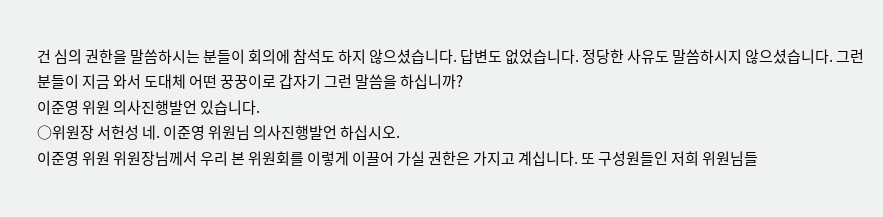건 심의 권한을 말씀하시는 분들이 회의에 참석도 하지 않으셨습니다. 답변도 없었습니다. 정당한 사유도 말씀하시지 않으셨습니다. 그런 분들이 지금 와서 도대체 어떤 꿍꿍이로 갑자기 그런 말씀을 하십니까?
이준영 위원 의사진행발언 있습니다.
○위원장 서헌성 네. 이준영 위원님 의사진행발언 하십시오.
이준영 위원 위원장님께서 우리 본 위원회를 이렇게 이끌어 가실 권한은 가지고 계십니다. 또 구성원들인 저희 위원님들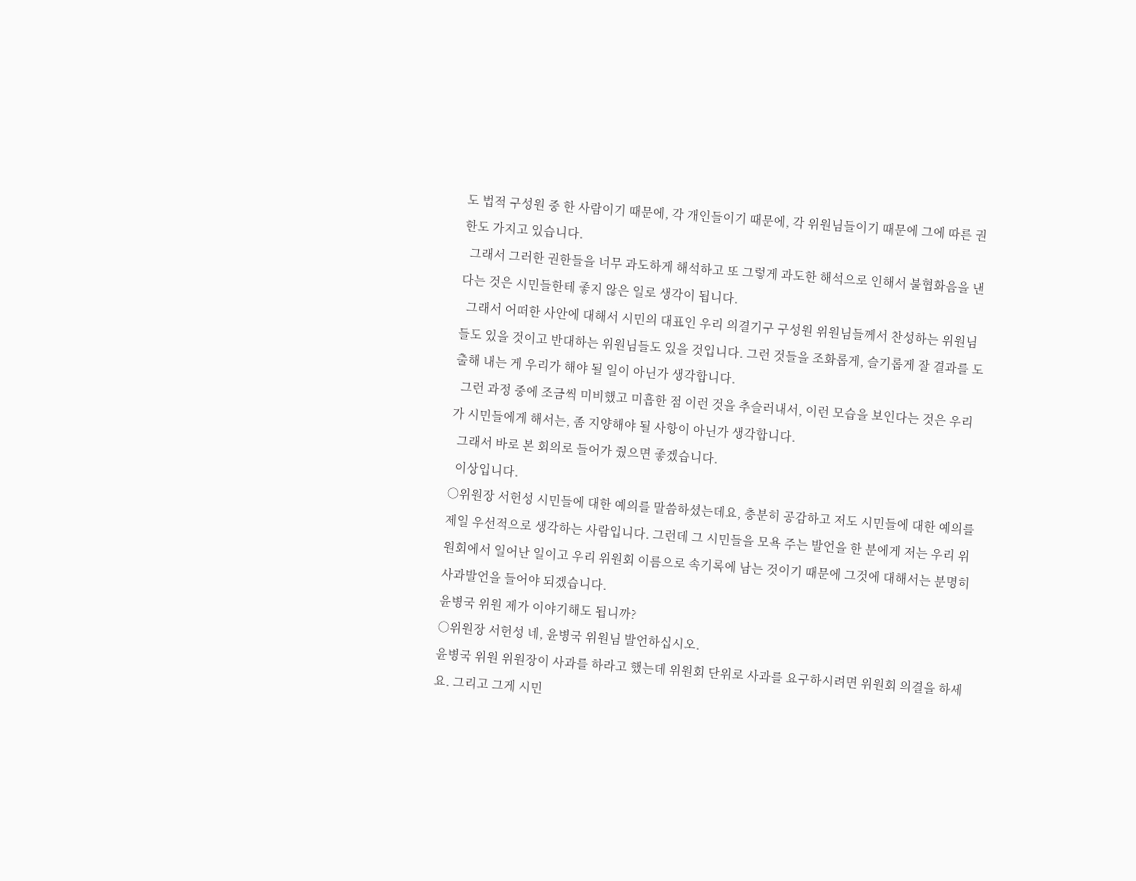도 법적 구성원 중 한 사람이기 때문에, 각 개인들이기 때문에, 각 위원님들이기 때문에 그에 따른 권한도 가지고 있습니다.
  그래서 그러한 권한들을 너무 과도하게 해석하고 또 그렇게 과도한 해석으로 인해서 불협화음을 낸다는 것은 시민들한테 좋지 않은 일로 생각이 됩니다.
  그래서 어떠한 사안에 대해서 시민의 대표인 우리 의결기구 구성원 위원님들께서 찬성하는 위원님들도 있을 것이고 반대하는 위원님들도 있을 것입니다. 그런 것들을 조화롭게, 슬기롭게 잘 결과를 도출해 내는 게 우리가 해야 될 일이 아닌가 생각합니다.
  그런 과정 중에 조금씩 미비했고 미흡한 점 이런 것을 추슬러내서, 이런 모습을 보인다는 것은 우리가 시민들에게 해서는, 좀 지양해야 될 사항이 아닌가 생각합니다.
  그래서 바로 본 회의로 들어가 줬으면 좋겠습니다.
  이상입니다.
○위원장 서헌성 시민들에 대한 예의를 말씀하셨는데요, 충분히 공감하고 저도 시민들에 대한 예의를 제일 우선적으로 생각하는 사람입니다. 그런데 그 시민들을 모욕 주는 발언을 한 분에게 저는 우리 위원회에서 일어난 일이고 우리 위원회 이름으로 속기록에 남는 것이기 때문에 그것에 대해서는 분명히 사과발언을 들어야 되겠습니다.
윤병국 위원 제가 이야기해도 됩니까?
○위원장 서헌성 네, 윤병국 위원님 발언하십시오.
윤병국 위원 위원장이 사과를 하라고 했는데 위원회 단위로 사과를 요구하시려면 위원회 의결을 하세요. 그리고 그게 시민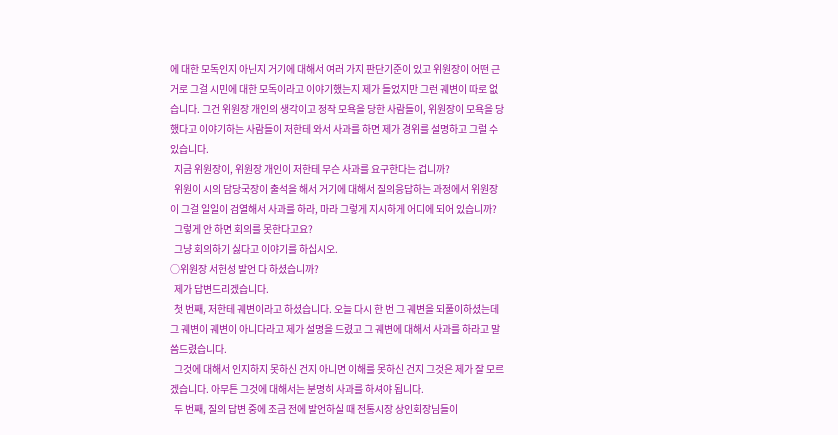에 대한 모독인지 아닌지 거기에 대해서 여러 가지 판단기준이 있고 위원장이 어떤 근거로 그걸 시민에 대한 모독이라고 이야기했는지 제가 들었지만 그런 궤변이 따로 없습니다. 그건 위원장 개인의 생각이고 정작 모욕을 당한 사람들이, 위원장이 모욕을 당했다고 이야기하는 사람들이 저한테 와서 사과를 하면 제가 경위를 설명하고 그럴 수 있습니다.
  지금 위원장이, 위원장 개인이 저한테 무슨 사과를 요구한다는 겁니까?
  위원이 시의 담당국장이 출석을 해서 거기에 대해서 질의응답하는 과정에서 위원장이 그걸 일일이 검열해서 사과를 하라, 마라 그렇게 지시하게 어디에 되어 있습니까?
  그렇게 안 하면 회의를 못한다고요?
  그냥 회의하기 싫다고 이야기를 하십시오.
○위원장 서헌성 발언 다 하셨습니까?
  제가 답변드리겠습니다.
  첫 번째, 저한테 궤변이라고 하셨습니다. 오늘 다시 한 번 그 궤변을 되풀이하셨는데 그 궤변이 궤변이 아니다라고 제가 설명을 드렸고 그 궤변에 대해서 사과를 하라고 말씀드렸습니다.
  그것에 대해서 인지하지 못하신 건지 아니면 이해를 못하신 건지 그것은 제가 잘 모르겠습니다. 아무튼 그것에 대해서는 분명히 사과를 하셔야 됩니다.
  두 번째, 질의 답변 중에 조금 전에 발언하실 때 전통시장 상인회장님들이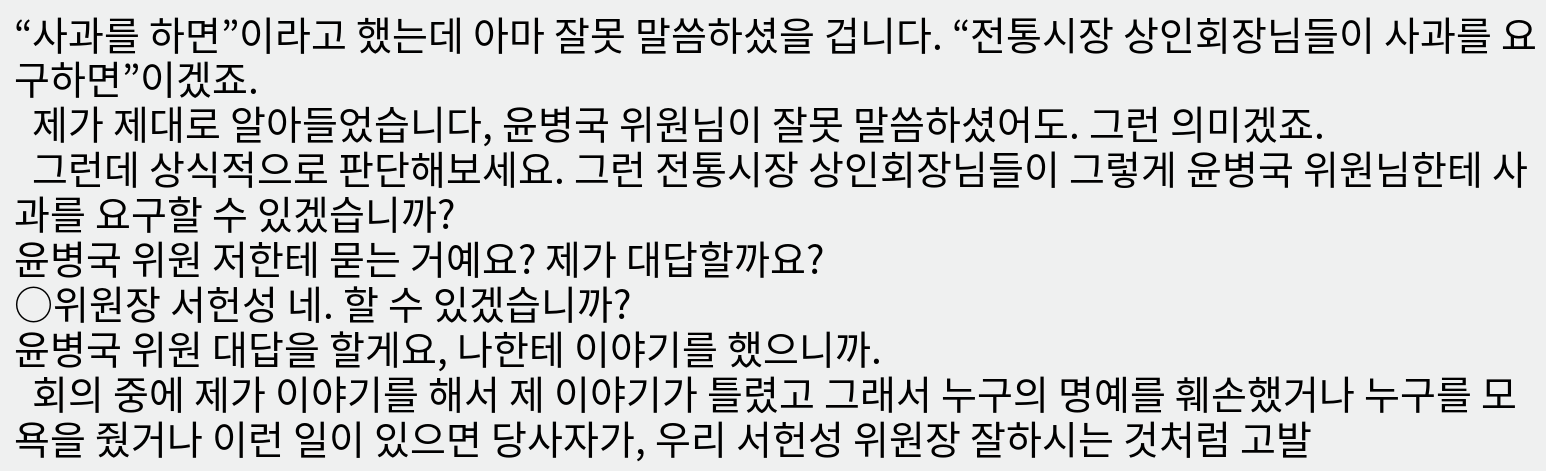“사과를 하면”이라고 했는데 아마 잘못 말씀하셨을 겁니다. “전통시장 상인회장님들이 사과를 요구하면”이겠죠.
  제가 제대로 알아들었습니다, 윤병국 위원님이 잘못 말씀하셨어도. 그런 의미겠죠.
  그런데 상식적으로 판단해보세요. 그런 전통시장 상인회장님들이 그렇게 윤병국 위원님한테 사과를 요구할 수 있겠습니까?
윤병국 위원 저한테 묻는 거예요? 제가 대답할까요?
○위원장 서헌성 네. 할 수 있겠습니까?
윤병국 위원 대답을 할게요, 나한테 이야기를 했으니까.
  회의 중에 제가 이야기를 해서 제 이야기가 틀렸고 그래서 누구의 명예를 훼손했거나 누구를 모욕을 줬거나 이런 일이 있으면 당사자가, 우리 서헌성 위원장 잘하시는 것처럼 고발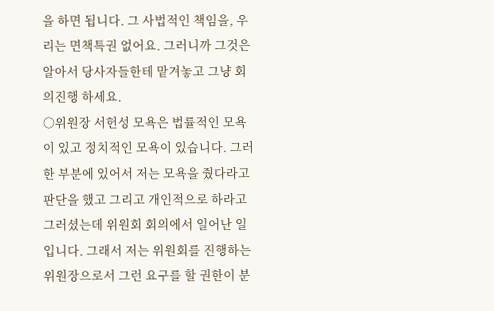을 하면 됩니다. 그 사법적인 책임을, 우리는 면책특권 없어요. 그러니까 그것은 알아서 당사자들한테 맡겨놓고 그냥 회의진행 하세요.
○위원장 서헌성 모욕은 법률적인 모욕이 있고 정치적인 모욕이 있습니다. 그러한 부분에 있어서 저는 모욕을 줬다라고 판단을 했고 그리고 개인적으로 하라고 그러셨는데 위원회 회의에서 일어난 일입니다. 그래서 저는 위원회를 진행하는 위원장으로서 그런 요구를 할 권한이 분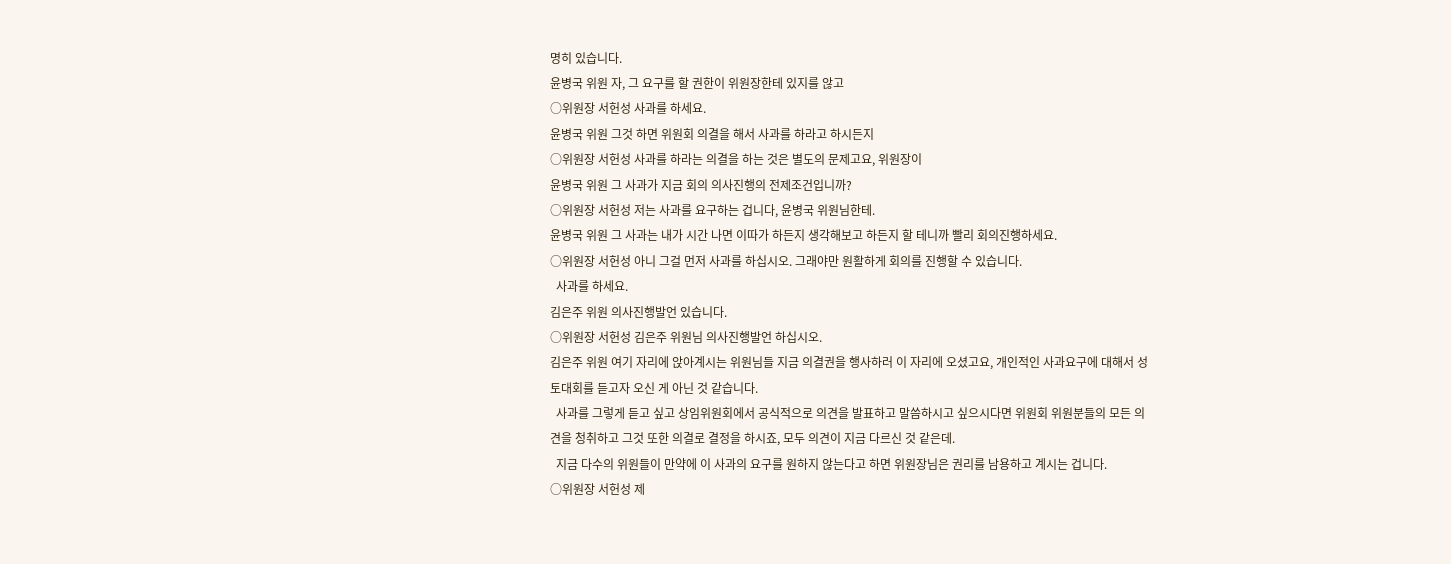명히 있습니다.
윤병국 위원 자, 그 요구를 할 권한이 위원장한테 있지를 않고
○위원장 서헌성 사과를 하세요.
윤병국 위원 그것 하면 위원회 의결을 해서 사과를 하라고 하시든지
○위원장 서헌성 사과를 하라는 의결을 하는 것은 별도의 문제고요, 위원장이
윤병국 위원 그 사과가 지금 회의 의사진행의 전제조건입니까?
○위원장 서헌성 저는 사과를 요구하는 겁니다, 윤병국 위원님한테.
윤병국 위원 그 사과는 내가 시간 나면 이따가 하든지 생각해보고 하든지 할 테니까 빨리 회의진행하세요.
○위원장 서헌성 아니 그걸 먼저 사과를 하십시오. 그래야만 원활하게 회의를 진행할 수 있습니다.
  사과를 하세요.
김은주 위원 의사진행발언 있습니다.
○위원장 서헌성 김은주 위원님 의사진행발언 하십시오.
김은주 위원 여기 자리에 앉아계시는 위원님들 지금 의결권을 행사하러 이 자리에 오셨고요, 개인적인 사과요구에 대해서 성토대회를 듣고자 오신 게 아닌 것 같습니다.
  사과를 그렇게 듣고 싶고 상임위원회에서 공식적으로 의견을 발표하고 말씀하시고 싶으시다면 위원회 위원분들의 모든 의견을 청취하고 그것 또한 의결로 결정을 하시죠, 모두 의견이 지금 다르신 것 같은데.
  지금 다수의 위원들이 만약에 이 사과의 요구를 원하지 않는다고 하면 위원장님은 권리를 남용하고 계시는 겁니다.
○위원장 서헌성 제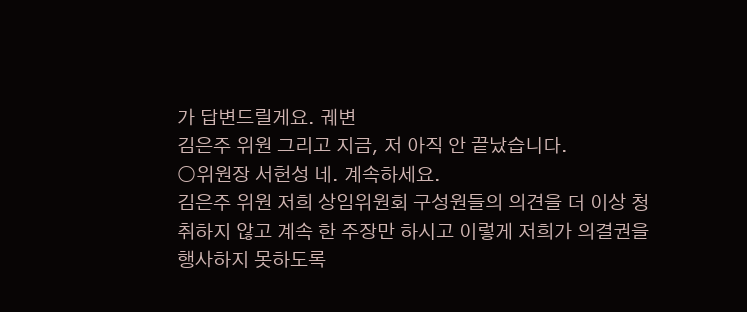가 답변드릴게요. 궤변
김은주 위원 그리고 지금, 저 아직 안 끝났습니다.
○위원장 서헌성 네. 계속하세요.
김은주 위원 저희 상임위원회 구성원들의 의견을 더 이상 청취하지 않고 계속 한 주장만 하시고 이렇게 저희가 의결권을 행사하지 못하도록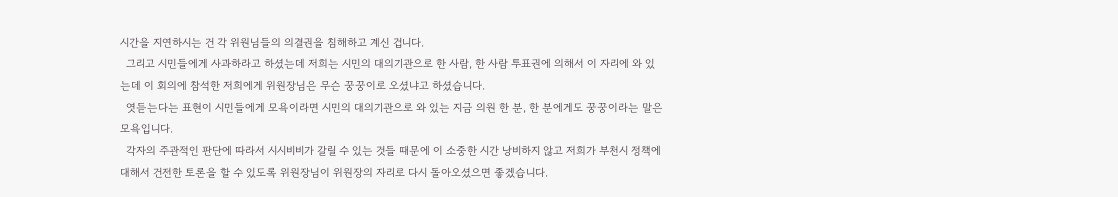시간을 지연하시는 건 각 위원님들의 의결권을 침해하고 계신 겁니다.
  그리고 시민들에게 사과하라고 하셨는데 저희는 시민의 대의기관으로 한 사람, 한 사람 투표권에 의해서 이 자리에 와 있는데 이 회의에 참석한 저희에게 위원장님은 무슨 꿍꿍이로 오셨냐고 하셨습니다.
  엿듣는다는 표현이 시민들에게 모욕이라면 시민의 대의기관으로 와 있는 지금 의원 한 분, 한 분에게도 꿍꿍이라는 말은 모욕입니다.
  각자의 주관적인 판단에 따라서 시시비비가 갈릴 수 있는 것들 때문에 이 소중한 시간 낭비하지 않고 저희가 부천시 정책에 대해서 건전한 토론을 할 수 있도록 위원장님이 위원장의 자리로 다시 돌아오셨으면 좋겠습니다.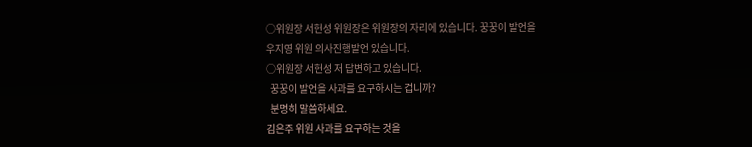○위원장 서헌성 위원장은 위원장의 자리에 있습니다. 꿍꿍이 발언을
우지영 위원 의사진행발언 있습니다.
○위원장 서헌성 저 답변하고 있습니다.
  꿍꿍이 발언을 사과를 요구하시는 겁니까?
  분명히 말씀하세요.
김은주 위원 사과를 요구하는 것을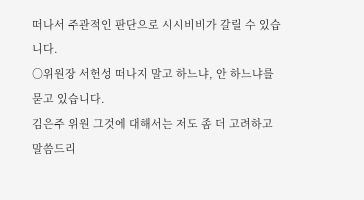떠나서 주관적인 판단으로 시시비비가 갈릴 수 있습니다.
○위원장 서헌성 떠나지 말고 하느냐, 안 하느냐를 묻고 있습니다.
김은주 위원 그것에 대해서는 저도 좀 더 고려하고 말씀드리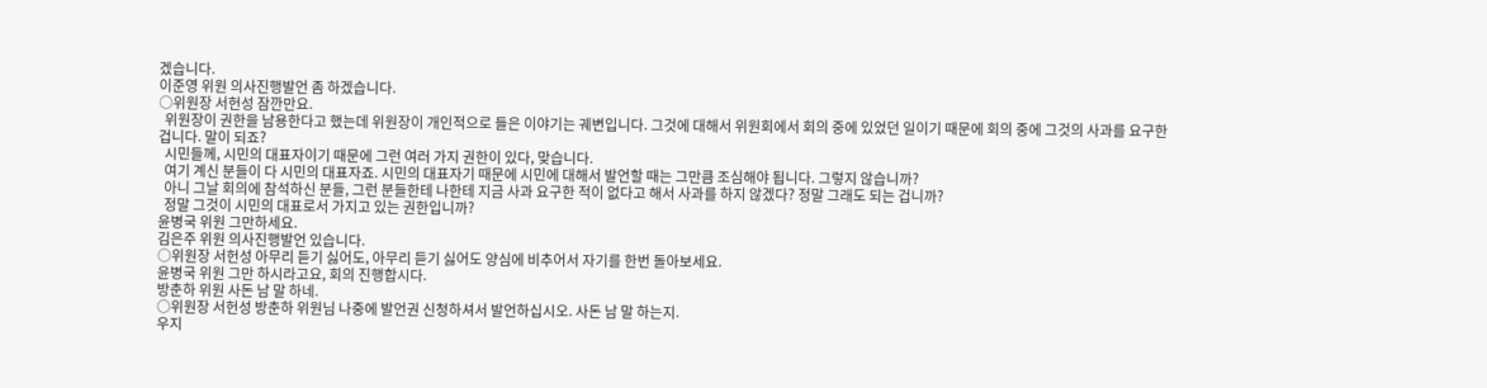겠습니다.
이준영 위원 의사진행발언 좀 하겠습니다.
○위원장 서헌성 잠깐만요.
  위원장이 권한을 남용한다고 했는데 위원장이 개인적으로 들은 이야기는 궤변입니다. 그것에 대해서 위원회에서 회의 중에 있었던 일이기 때문에 회의 중에 그것의 사과를 요구한 겁니다. 말이 되죠?
  시민들께, 시민의 대표자이기 때문에 그런 여러 가지 권한이 있다, 맞습니다.
  여기 계신 분들이 다 시민의 대표자죠. 시민의 대표자기 때문에 시민에 대해서 발언할 때는 그만큼 조심해야 됩니다. 그렇지 않습니까?
  아니 그날 회의에 참석하신 분들, 그런 분들한테 나한테 지금 사과 요구한 적이 없다고 해서 사과를 하지 않겠다? 정말 그래도 되는 겁니까?
  정말 그것이 시민의 대표로서 가지고 있는 권한입니까?
윤병국 위원 그만하세요.
김은주 위원 의사진행발언 있습니다.
○위원장 서헌성 아무리 듣기 싫어도, 아무리 듣기 싫어도 양심에 비추어서 자기를 한번 돌아보세요.
윤병국 위원 그만 하시라고요, 회의 진행합시다.
방춘하 위원 사돈 남 말 하네.
○위원장 서헌성 방춘하 위원님 나중에 발언권 신청하셔서 발언하십시오. 사돈 남 말 하는지.
우지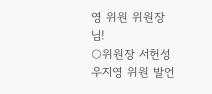영 위원 위원장님!
○위원장 서헌성 우지영 위원 발언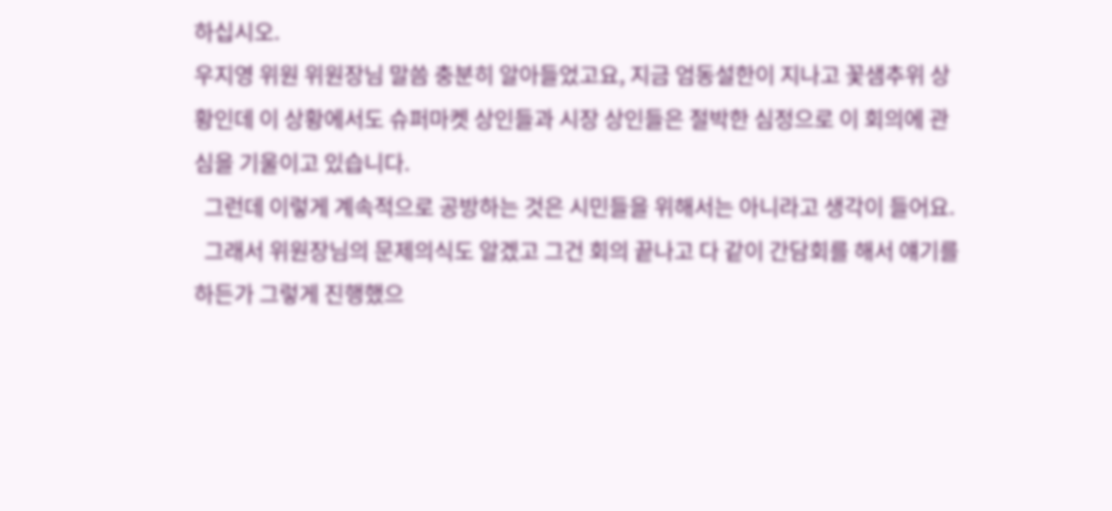하십시오.
우지영 위원 위원장님 말씀 충분히 알아들었고요, 지금 엄동설한이 지나고 꽃샘추위 상황인데 이 상황에서도 슈퍼마켓 상인들과 시장 상인들은 절박한 심정으로 이 회의에 관심을 기울이고 있습니다.
  그런데 이렇게 계속적으로 공방하는 것은 시민들을 위해서는 아니라고 생각이 들어요.
  그래서 위원장님의 문제의식도 알겠고 그건 회의 끝나고 다 같이 간담회를 해서 얘기를 하든가 그렇게 진행했으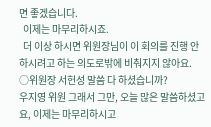면 좋겠습니다.
  이제는 마무리하시죠.
  더 이상 하시면 위원장님이 이 회의를 진행 안 하시려고 하는 의도로밖에 비춰지지 않아요.
○위원장 서헌성 말씀 다 하셨습니까?
우지영 위원 그래서 그만, 오늘 많은 말씀하셨고요, 이제는 마무리하시고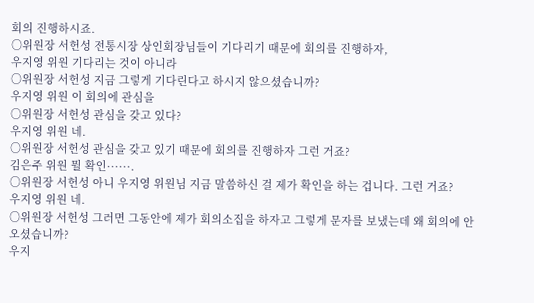회의 진행하시죠.
○위원장 서헌성 전통시장 상인회장님들이 기다리기 때문에 회의를 진행하자,
우지영 위원 기다리는 것이 아니라
○위원장 서헌성 지금 그렇게 기다린다고 하시지 않으셨습니까?
우지영 위원 이 회의에 관심을
○위원장 서헌성 관심을 갖고 있다?
우지영 위원 네.
○위원장 서헌성 관심을 갖고 있기 때문에 회의를 진행하자 그런 거죠?
김은주 위원 뭘 확인······.
○위원장 서헌성 아니 우지영 위원님 지금 말씀하신 걸 제가 확인을 하는 겁니다. 그런 거죠?
우지영 위원 네.
○위원장 서헌성 그러면 그동안에 제가 회의소집을 하자고 그렇게 문자를 보냈는데 왜 회의에 안 오셨습니까?
우지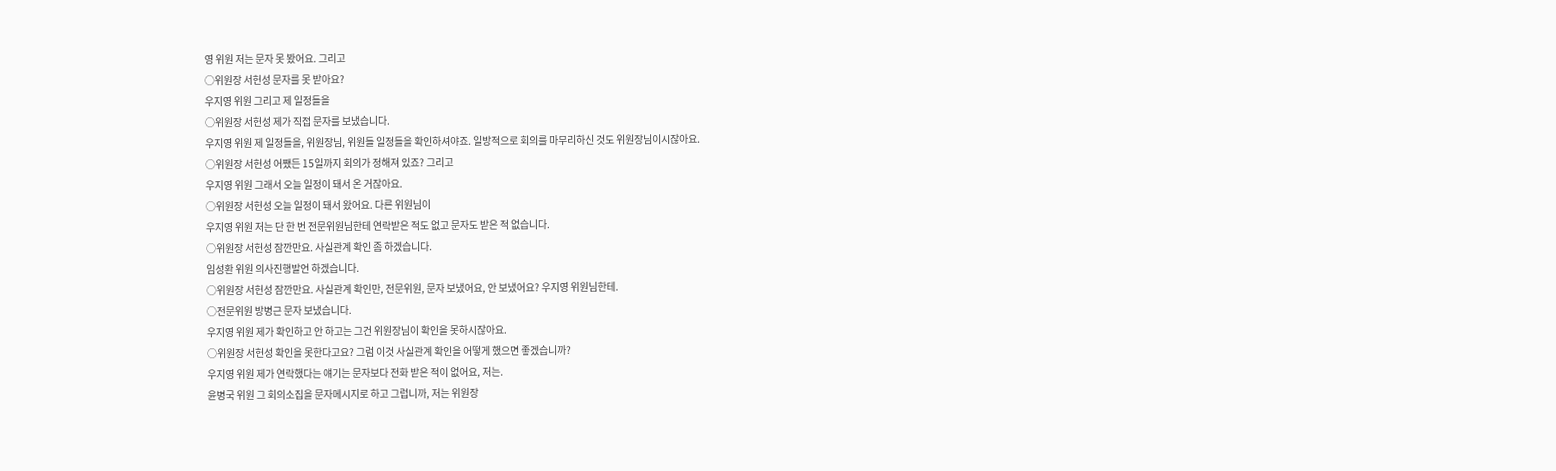영 위원 저는 문자 못 봤어요. 그리고
○위원장 서헌성 문자를 못 받아요?
우지영 위원 그리고 제 일정들을
○위원장 서헌성 제가 직접 문자를 보냈습니다.
우지영 위원 제 일정들을, 위원장님, 위원들 일정들을 확인하셔야죠. 일방적으로 회의를 마무리하신 것도 위원장님이시잖아요.
○위원장 서헌성 어쨌든 15일까지 회의가 정해져 있죠? 그리고
우지영 위원 그래서 오늘 일정이 돼서 온 거잖아요.
○위원장 서헌성 오늘 일정이 돼서 왔어요. 다른 위원님이
우지영 위원 저는 단 한 번 전문위원님한테 연락받은 적도 없고 문자도 받은 적 없습니다.
○위원장 서헌성 잠깐만요. 사실관계 확인 좀 하겠습니다.
임성환 위원 의사진행발언 하겠습니다.
○위원장 서헌성 잠깐만요. 사실관계 확인만, 전문위원, 문자 보냈어요, 안 보냈어요? 우지영 위원님한테.
○전문위원 방병근 문자 보냈습니다.
우지영 위원 제가 확인하고 안 하고는 그건 위원장님이 확인을 못하시잖아요.
○위원장 서헌성 확인을 못한다고요? 그럼 이것 사실관계 확인을 어떻게 했으면 좋겠습니까?
우지영 위원 제가 연락했다는 얘기는 문자보다 전화 받은 적이 없어요, 저는.
윤병국 위원 그 회의소집을 문자메시지로 하고 그럽니까, 저는 위원장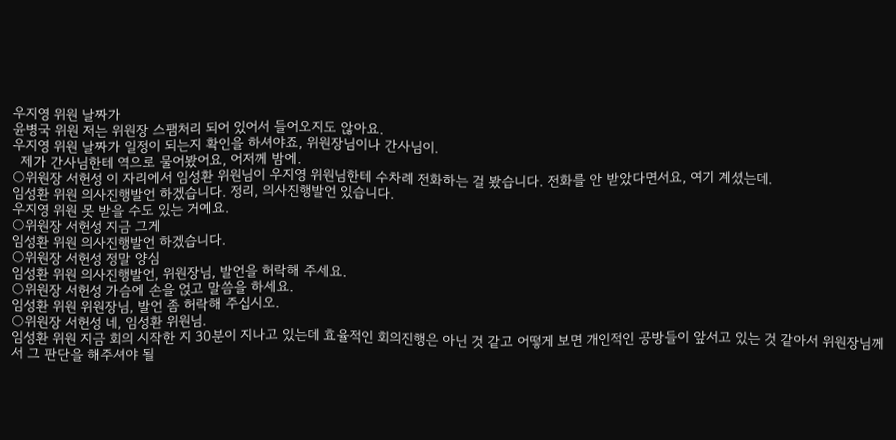우지영 위원 날짜가
윤병국 위원 저는 위원장 스팸처리 되어 있어서 들어오지도 않아요.
우지영 위원 날짜가 일정이 되는지 확인을 하셔야죠, 위원장님이나 간사님이.
  제가 간사님한테 역으로 물어봤어요, 어저께 밤에.
○위원장 서헌성 이 자리에서 임성환 위원님이 우지영 위원님한테 수차례 전화하는 걸 봤습니다. 전화를 안 받았다면서요, 여기 계셨는데.
임성환 위원 의사진행발언 하겠습니다. 정리, 의사진행발언 있습니다.
우지영 위원 못 받을 수도 있는 거예요.
○위원장 서헌성 지금 그게
임성환 위원 의사진행발언 하겠습니다.
○위원장 서헌성 정말 양심
임성환 위원 의사진행발언, 위원장님, 발언을 허락해 주세요.
○위원장 서헌성 가슴에 손을 얹고 말씀을 하세요.
임성환 위원 위원장님, 발언 좀 허락해 주십시오.
○위원장 서헌성 네, 임성환 위원님.
임성환 위원 지금 회의 시작한 지 30분이 지나고 있는데 효율적인 회의진행은 아닌 것 같고 어떻게 보면 개인적인 공방들이 앞서고 있는 것 같아서 위원장님께서 그 판단을 해주셔야 될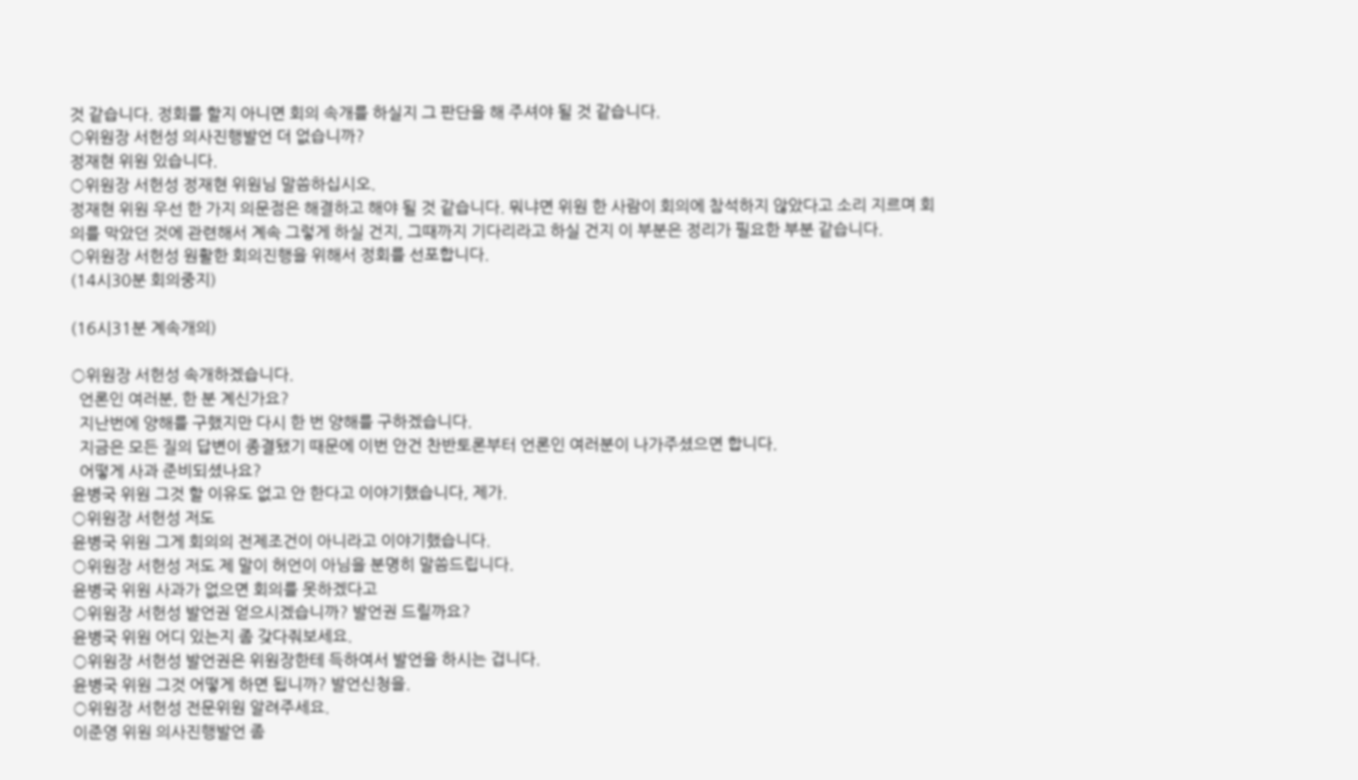것 같습니다. 정회를 할지 아니면 회의 속개를 하실지 그 판단을 해 주셔야 될 것 같습니다.
○위원장 서헌성 의사진행발언 더 없습니까?
정재현 위원 있습니다.
○위원장 서헌성 정재현 위원님 말씀하십시오.
정재현 위원 우선 한 가지 의문점은 해결하고 해야 될 것 같습니다. 뭐냐면 위원 한 사람이 회의에 참석하지 않았다고 소리 지르며 회의를 막았던 것에 관련해서 계속 그렇게 하실 건지, 그때까지 기다리라고 하실 건지 이 부분은 정리가 필요한 부분 같습니다.
○위원장 서헌성 원활한 회의진행을 위해서 정회를 선포합니다.
(14시30분 회의중지)

(16시31분 계속개의)

○위원장 서헌성 속개하겠습니다.
  언론인 여러분, 한 분 계신가요?
  지난번에 양해를 구했지만 다시 한 번 양해를 구하겠습니다.
  지금은 모든 질의 답변이 종결됐기 때문에 이번 안건 찬반토론부터 언론인 여러분이 나가주셨으면 합니다.
  어떻게 사과 준비되셨나요?
윤병국 위원 그것 할 이유도 없고 안 한다고 이야기했습니다, 제가.
○위원장 서헌성 저도
윤병국 위원 그게 회의의 전제조건이 아니라고 이야기했습니다.
○위원장 서헌성 저도 제 말이 허언이 아님을 분명히 말씀드립니다.
윤병국 위원 사과가 없으면 회의를 못하겠다고
○위원장 서헌성 발언권 얻으시겠습니까? 발언권 드릴까요?
윤병국 위원 어디 있는지 좀 갖다줘보세요.
○위원장 서헌성 발언권은 위원장한테 득하여서 발언을 하시는 겁니다.
윤병국 위원 그것 어떻게 하면 됩니까? 발언신청을.
○위원장 서헌성 전문위원 알려주세요.
이준영 위원 의사진행발언 좀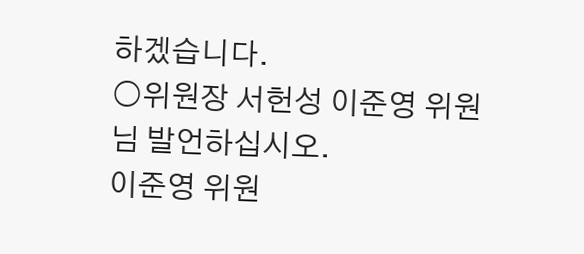하겠습니다.
○위원장 서헌성 이준영 위원님 발언하십시오.
이준영 위원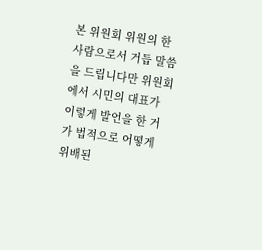본 위원회 위원의 한 사람으로서 거듭 말씀을 드립니다만 위원회에서 시민의 대표가 이렇게 발언을 한 거가 법적으로 어떻게 위배된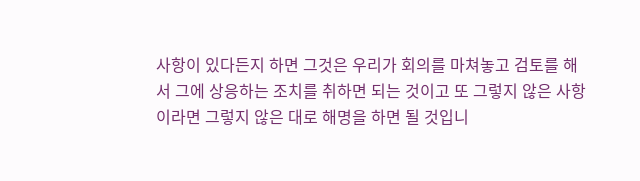사항이 있다든지 하면 그것은 우리가 회의를 마쳐놓고 검토를 해서 그에 상응하는 조치를 취하면 되는 것이고 또 그렇지 않은 사항이라면 그렇지 않은 대로 해명을 하면 될 것입니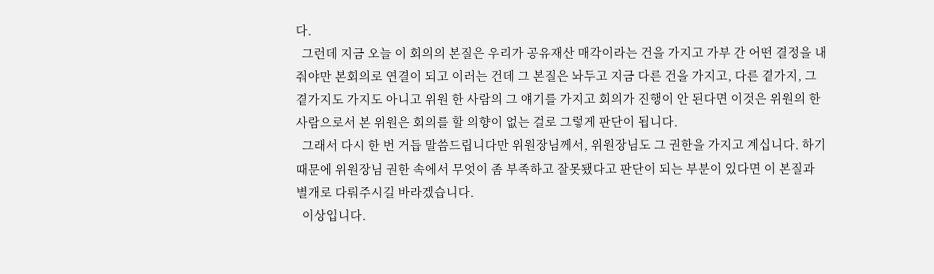다.
  그런데 지금 오늘 이 회의의 본질은 우리가 공유재산 매각이라는 건을 가지고 가부 간 어떤 결정을 내줘야만 본회의로 연결이 되고 이러는 건데 그 본질은 놔두고 지금 다른 건을 가지고, 다른 곁가지, 그 곁가지도 가지도 아니고 위원 한 사람의 그 얘기를 가지고 회의가 진행이 안 된다면 이것은 위원의 한 사람으로서 본 위원은 회의를 할 의향이 없는 걸로 그렇게 판단이 됩니다.
  그래서 다시 한 번 거듭 말씀드립니다만 위원장님께서, 위원장님도 그 권한을 가지고 계십니다. 하기 때문에 위원장님 권한 속에서 무엇이 좀 부족하고 잘못됐다고 판단이 되는 부분이 있다면 이 본질과 별개로 다뤄주시길 바라겠습니다.
  이상입니다.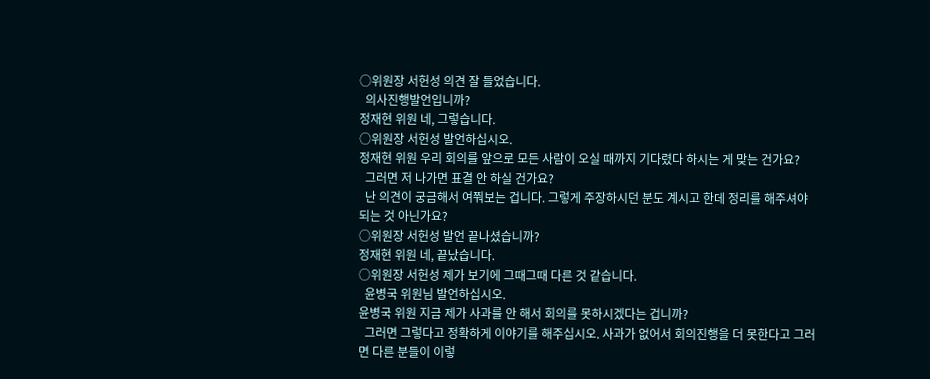○위원장 서헌성 의견 잘 들었습니다.
  의사진행발언입니까?
정재현 위원 네, 그렇습니다.
○위원장 서헌성 발언하십시오.
정재현 위원 우리 회의를 앞으로 모든 사람이 오실 때까지 기다렸다 하시는 게 맞는 건가요?
  그러면 저 나가면 표결 안 하실 건가요?
  난 의견이 궁금해서 여쭤보는 겁니다. 그렇게 주장하시던 분도 계시고 한데 정리를 해주셔야 되는 것 아닌가요?
○위원장 서헌성 발언 끝나셨습니까?
정재현 위원 네, 끝났습니다.
○위원장 서헌성 제가 보기에 그때그때 다른 것 같습니다.
  윤병국 위원님 발언하십시오.
윤병국 위원 지금 제가 사과를 안 해서 회의를 못하시겠다는 겁니까?
  그러면 그렇다고 정확하게 이야기를 해주십시오. 사과가 없어서 회의진행을 더 못한다고 그러면 다른 분들이 이렇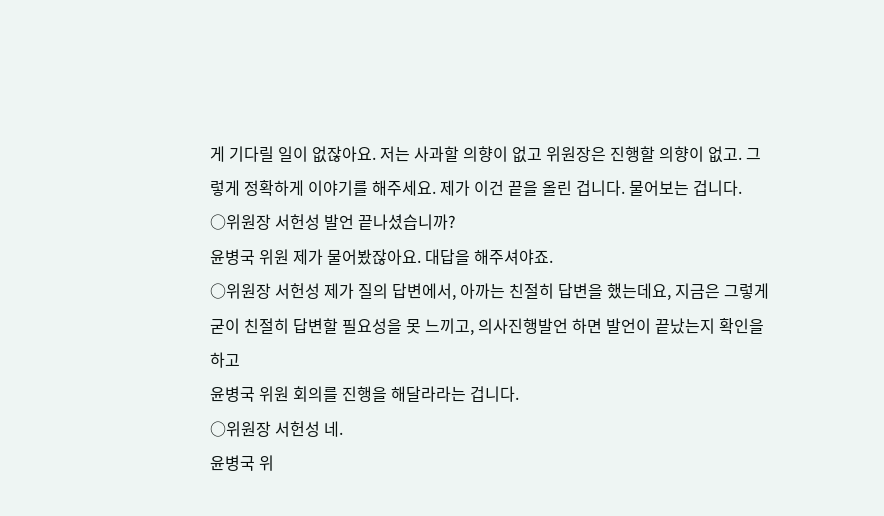게 기다릴 일이 없잖아요. 저는 사과할 의향이 없고 위원장은 진행할 의향이 없고. 그렇게 정확하게 이야기를 해주세요. 제가 이건 끝을 올린 겁니다. 물어보는 겁니다.
○위원장 서헌성 발언 끝나셨습니까?
윤병국 위원 제가 물어봤잖아요. 대답을 해주셔야죠.
○위원장 서헌성 제가 질의 답변에서, 아까는 친절히 답변을 했는데요, 지금은 그렇게 굳이 친절히 답변할 필요성을 못 느끼고, 의사진행발언 하면 발언이 끝났는지 확인을 하고
윤병국 위원 회의를 진행을 해달라라는 겁니다.
○위원장 서헌성 네.
윤병국 위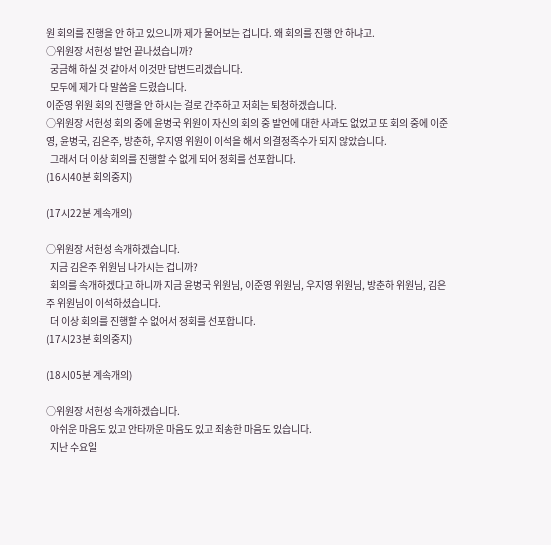원 회의를 진행을 안 하고 있으니까 제가 물어보는 겁니다. 왜 회의를 진행 안 하냐고.
○위원장 서헌성 발언 끝나셨습니까?
  궁금해 하실 것 같아서 이것만 답변드리겠습니다.
  모두에 제가 다 말씀을 드렸습니다.
이준영 위원 회의 진행을 안 하시는 걸로 간주하고 저희는 퇴청하겠습니다.
○위원장 서헌성 회의 중에 윤병국 위원이 자신의 회의 중 발언에 대한 사과도 없었고 또 회의 중에 이준영, 윤병국, 김은주, 방춘하, 우지영 위원이 이석을 해서 의결정족수가 되지 않았습니다.
  그래서 더 이상 회의를 진행할 수 없게 되어 정회를 선포합니다.
(16시40분 회의중지)

(17시22분 계속개의)

○위원장 서헌성 속개하겠습니다.
  지금 김은주 위원님 나가시는 겁니까?
  회의를 속개하겠다고 하니까 지금 윤병국 위원님, 이준영 위원님, 우지영 위원님, 방춘하 위원님, 김은주 위원님이 이석하셨습니다.
  더 이상 회의를 진행할 수 없어서 정회를 선포합니다.
(17시23분 회의중지)

(18시05분 계속개의)

○위원장 서헌성 속개하겠습니다.
  아쉬운 마음도 있고 안타까운 마음도 있고 죄송한 마음도 있습니다.
  지난 수요일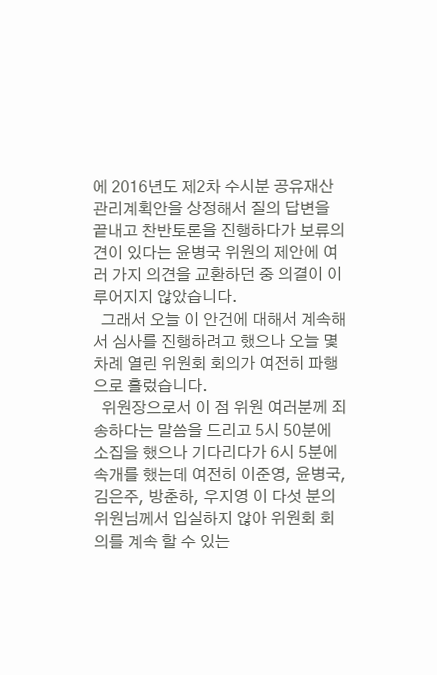에 2016년도 제2차 수시분 공유재산 관리계획안을 상정해서 질의 답변을 끝내고 찬반토론을 진행하다가 보류의견이 있다는 윤병국 위원의 제안에 여러 가지 의견을 교환하던 중 의결이 이루어지지 않았습니다.
  그래서 오늘 이 안건에 대해서 계속해서 심사를 진행하려고 했으나 오늘 몇 차례 열린 위원회 회의가 여전히 파행으로 흘렀습니다.
  위원장으로서 이 점 위원 여러분께 죄송하다는 말씀을 드리고 5시 50분에 소집을 했으나 기다리다가 6시 5분에 속개를 했는데 여전히 이준영, 윤병국, 김은주, 방춘하, 우지영 이 다섯 분의 위원님께서 입실하지 않아 위원회 회의를 계속 할 수 있는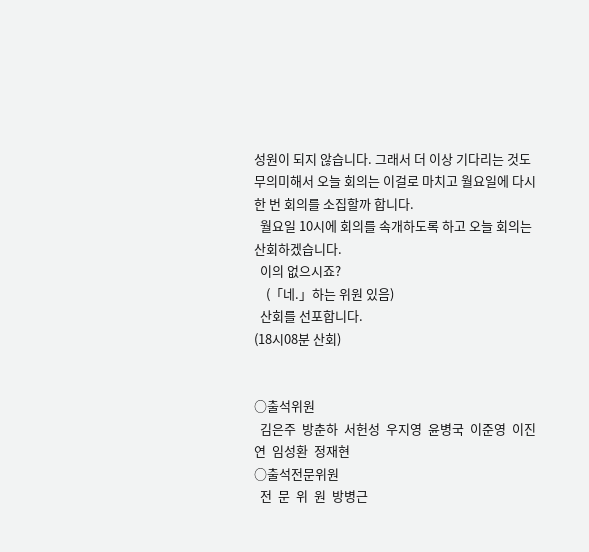성원이 되지 않습니다. 그래서 더 이상 기다리는 것도 무의미해서 오늘 회의는 이걸로 마치고 월요일에 다시 한 번 회의를 소집할까 합니다.
  월요일 10시에 회의를 속개하도록 하고 오늘 회의는 산회하겠습니다.
  이의 없으시죠?
    (「네.」하는 위원 있음)
  산회를 선포합니다.
(18시08분 산회)


○출석위원
  김은주  방춘하  서헌성  우지영  윤병국  이준영  이진연  임성환  정재현
○출석전문위원
  전  문  위  원  방병근